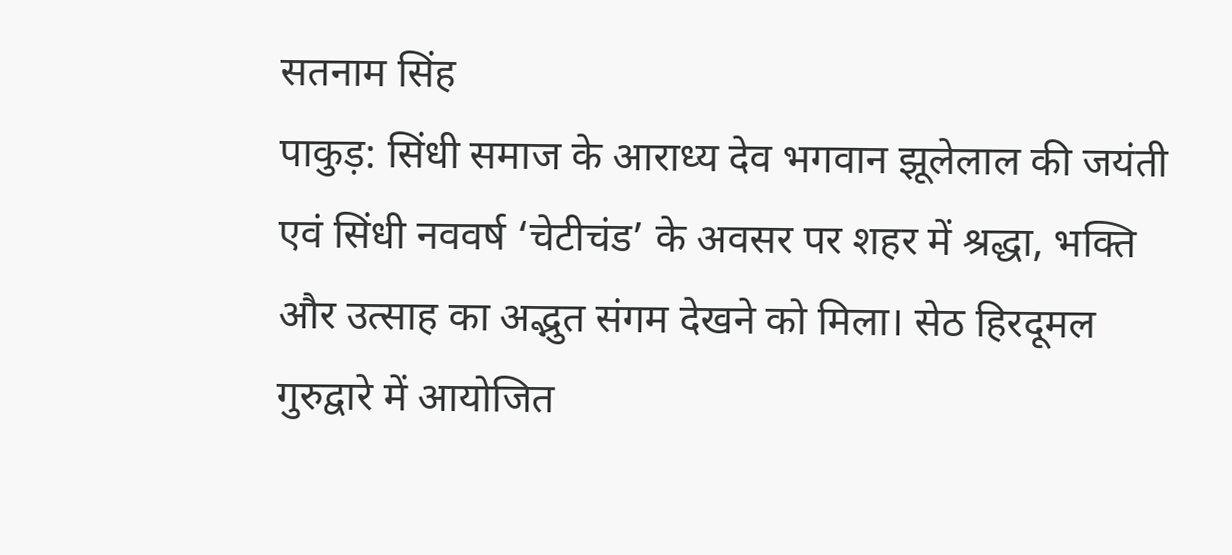सतनाम सिंह
पाकुड़: सिंधी समाज के आराध्य देव भगवान झूलेलाल की जयंती एवं सिंधी नववर्ष ‘चेटीचंड’ के अवसर पर शहर में श्रद्धा, भक्ति और उत्साह का अद्भुत संगम देखने को मिला। सेठ हिरदूमल गुरुद्वारे में आयोजित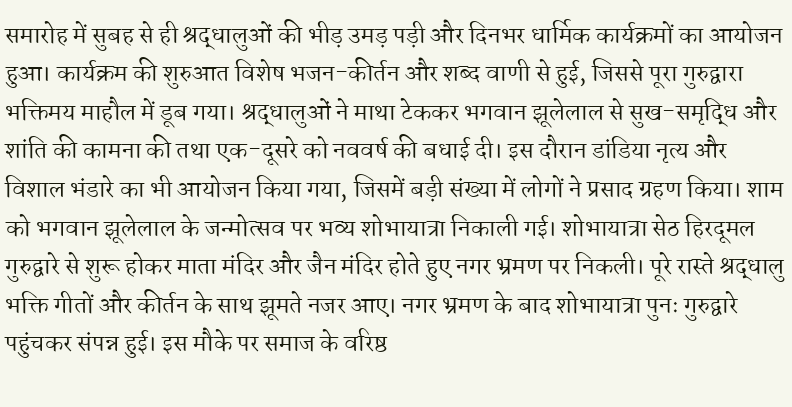समारोह में सुबह से ही श्रद्धालुओं की भीड़ उमड़ पड़ी और दिनभर धार्मिक कार्यक्रमों का आयोजन हुआ। कार्यक्रम की शुरुआत विशेष भजन-कीर्तन और शब्द वाणी से हुई, जिससे पूरा गुरुद्वारा भक्तिमय माहौल में डूब गया। श्रद्धालुओं ने माथा टेककर भगवान झूलेलाल से सुख-समृद्धि और शांति की कामना की तथा एक-दूसरे को नववर्ष की बधाई दी। इस दौरान डांडिया नृत्य और विशाल भंडारे का भी आयोजन किया गया, जिसमें बड़ी संख्या में लोगों ने प्रसाद ग्रहण किया। शाम को भगवान झूलेलाल के जन्मोत्सव पर भव्य शोभायात्रा निकाली गई। शोभायात्रा सेठ हिरदूमल गुरुद्वारे से शुरू होकर माता मंदिर और जैन मंदिर होते हुए नगर भ्रमण पर निकली। पूरे रास्ते श्रद्धालु भक्ति गीतों और कीर्तन के साथ झूमते नजर आए। नगर भ्रमण के बाद शोभायात्रा पुनः गुरुद्वारे पहुंचकर संपन्न हुई। इस मौके पर समाज के वरिष्ठ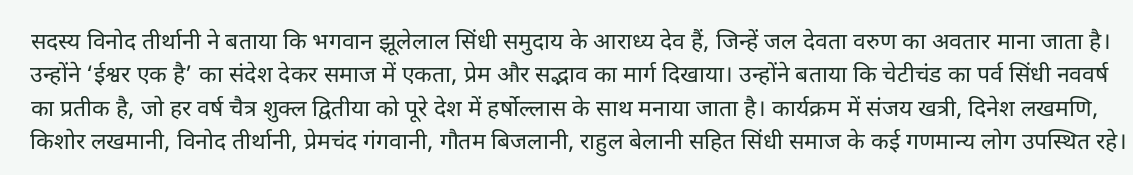सदस्य विनोद तीर्थानी ने बताया कि भगवान झूलेलाल सिंधी समुदाय के आराध्य देव हैं, जिन्हें जल देवता वरुण का अवतार माना जाता है। उन्होंने ‘ईश्वर एक है’ का संदेश देकर समाज में एकता, प्रेम और सद्भाव का मार्ग दिखाया। उन्होंने बताया कि चेटीचंड का पर्व सिंधी नववर्ष का प्रतीक है, जो हर वर्ष चैत्र शुक्ल द्वितीया को पूरे देश में हर्षोल्लास के साथ मनाया जाता है। कार्यक्रम में संजय खत्री, दिनेश लखमणि, किशोर लखमानी, विनोद तीर्थानी, प्रेमचंद गंगवानी, गौतम बिजलानी, राहुल बेलानी सहित सिंधी समाज के कई गणमान्य लोग उपस्थित रहे।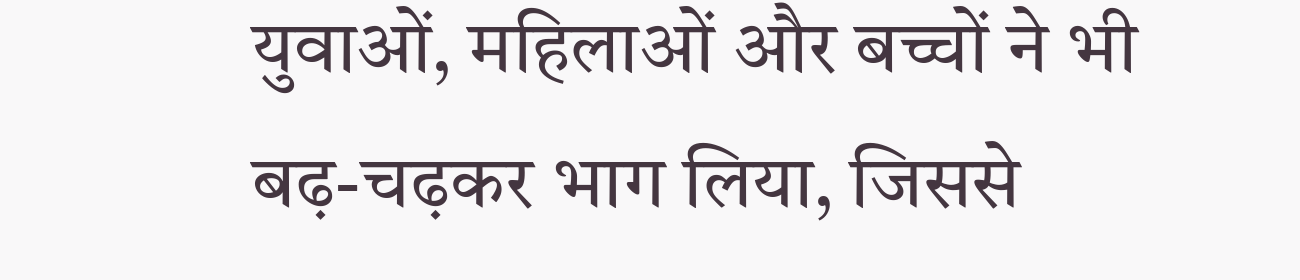युवाओं, महिलाओं और बच्चों ने भी बढ़-चढ़कर भाग लिया, जिससे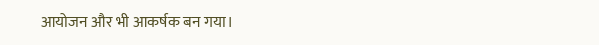आयोजन और भी आकर्षक बन गया।